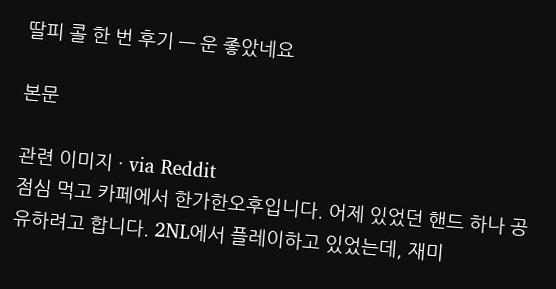딸피 콜 한 번 후기 — 운 좋았네요

본문

관련 이미지 · via Reddit
점심 먹고 카페에서 한가한오후입니다. 어제 있었던 핸드 하나 공유하려고 합니다. 2NL에서 플레이하고 있었는데, 재미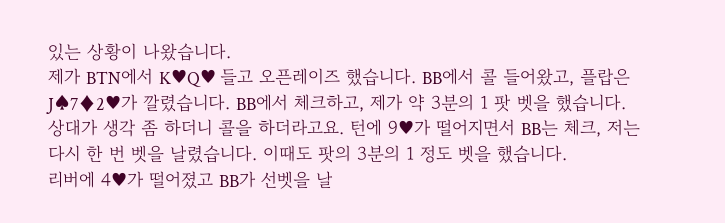있는 상황이 나왔습니다.
제가 BTN에서 K♥Q♥ 들고 오픈레이즈 했습니다. BB에서 콜 들어왔고, 플랍은 J♠7♦2♥가 깔렸습니다. BB에서 체크하고, 제가 약 3분의 1 팟 벳을 했습니다. 상대가 생각 좀 하더니 콜을 하더라고요. 턴에 9♥가 떨어지면서 BB는 체크, 저는 다시 한 번 벳을 날렸습니다. 이때도 팟의 3분의 1 정도 벳을 했습니다.
리버에 4♥가 떨어졌고 BB가 선벳을 날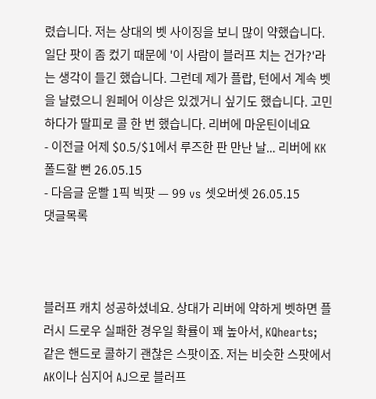렸습니다. 저는 상대의 벳 사이징을 보니 많이 약했습니다. 일단 팟이 좀 컸기 때문에 '이 사람이 블러프 치는 건가?'라는 생각이 들긴 했습니다. 그런데 제가 플랍, 턴에서 계속 벳을 날렸으니 원페어 이상은 있겠거니 싶기도 했습니다. 고민하다가 딸피로 콜 한 번 했습니다. 리버에 마운틴이네요
- 이전글 어제 $0.5/$1에서 루즈한 판 만난 날... 리버에 KK 폴드할 뻔 26.05.15
- 다음글 운빨 1픽 빅팟 — 99 vs 셋오버셋 26.05.15
댓글목록



블러프 캐치 성공하셨네요. 상대가 리버에 약하게 벳하면 플러시 드로우 실패한 경우일 확률이 꽤 높아서, KQhearts; 같은 핸드로 콜하기 괜찮은 스팟이죠. 저는 비슷한 스팟에서 AK이나 심지어 AJ으로 블러프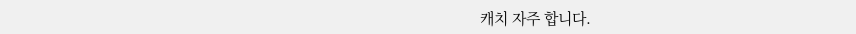캐치 자주 합니다.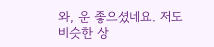와, 운 좋으셨네요. 저도 비슷한 상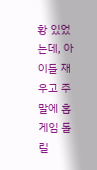황 있었는데, 아이들 재우고 주말에 홈게임 돌릴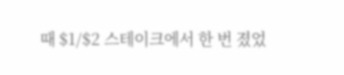때 $1/$2 스테이크에서 한 번 졌었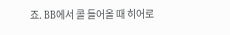죠. BB에서 콜 들어올 때 히어로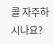콜 자주하시나요?